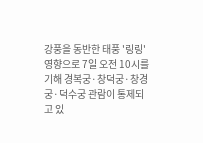강풍을 동반한 태풍 '링링' 영향으로 7일 오전 10시를 기해 경복궁·창덕궁·창경궁·덕수궁 관람이 통제되고 있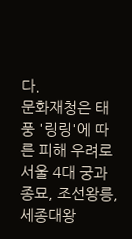다.
문화재청은 태풍 '링링'에 따른 피해 우려로 서울 4대 궁과 종묘, 조선왕릉, 세종대왕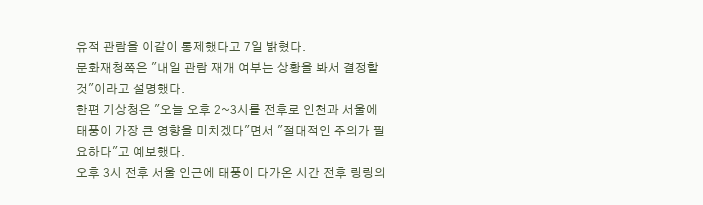유적 관람을 이같이 통제했다고 7일 밝혔다.
문화재청쪽은 "내일 관람 재개 여부는 상황을 봐서 결정할 것"이라고 설명했다.
한편 기상청은 "오늘 오후 2~3시를 전후로 인천과 서울에 태풍이 가장 큰 영향을 미치겠다"면서 "절대적인 주의가 필요하다"고 예보했다.
오후 3시 전후 서울 인근에 태풍이 다가온 시간 전후 링링의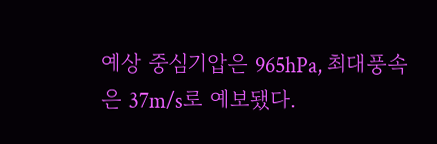예상 중심기압은 965hPa, 최대풍속은 37m/s로 예보됐다.